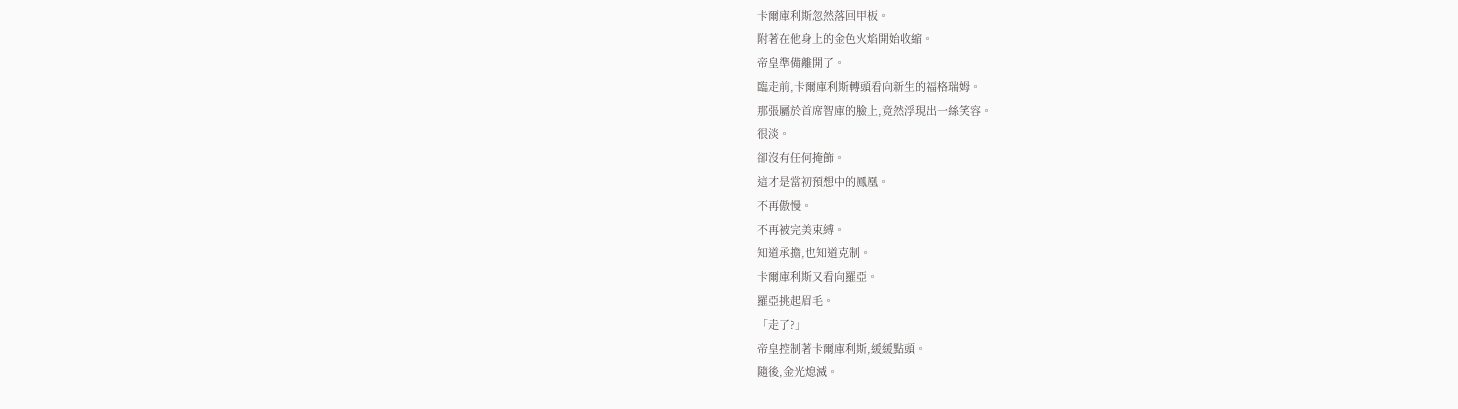卡爾庫利斯忽然落回甲板。
附著在他身上的金色火焰開始收縮。
帝皇準備離開了。
臨走前,卡爾庫利斯轉頭看向新生的福格瑞姆。
那張屬於首席智庫的臉上,竟然浮現出一絲笑容。
很淡。
卻沒有任何掩飾。
這才是當初預想中的鳳凰。
不再傲慢。
不再被完美束縛。
知道承擔,也知道克制。
卡爾庫利斯又看向羅亞。
羅亞挑起眉毛。
「走了?」
帝皇控制著卡爾庫利斯,緩緩點頭。
隨後,金光熄滅。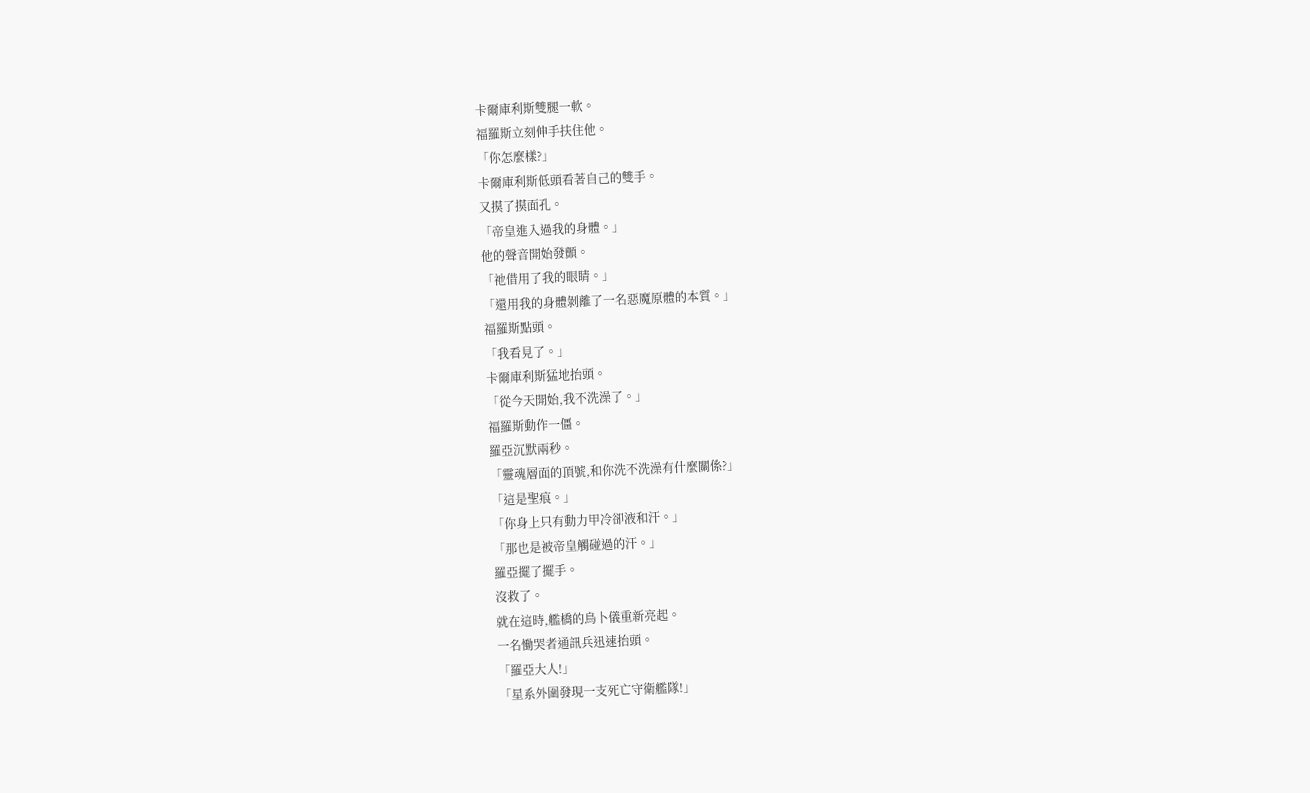卡爾庫利斯雙腿一軟。
福羅斯立刻伸手扶住他。
「你怎麼樣?」
卡爾庫利斯低頭看著自己的雙手。
又摸了摸面孔。
「帝皇進入過我的身體。」
他的聲音開始發顫。
「祂借用了我的眼睛。」
「還用我的身體剝離了一名惡魔原體的本質。」
福羅斯點頭。
「我看見了。」
卡爾庫利斯猛地抬頭。
「從今天開始,我不洗澡了。」
福羅斯動作一僵。
羅亞沉默兩秒。
「靈魂層面的頂號,和你洗不洗澡有什麼關係?」
「這是聖痕。」
「你身上只有動力甲冷卻液和汗。」
「那也是被帝皇觸碰過的汗。」
羅亞擺了擺手。
沒救了。
就在這時,艦橋的鳥卜儀重新亮起。
一名慟哭者通訊兵迅速抬頭。
「羅亞大人!」
「星系外圍發現一支死亡守衛艦隊!」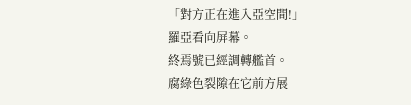「對方正在進入亞空間!」
羅亞看向屏幕。
終焉號已經調轉艦首。
腐綠色裂隙在它前方展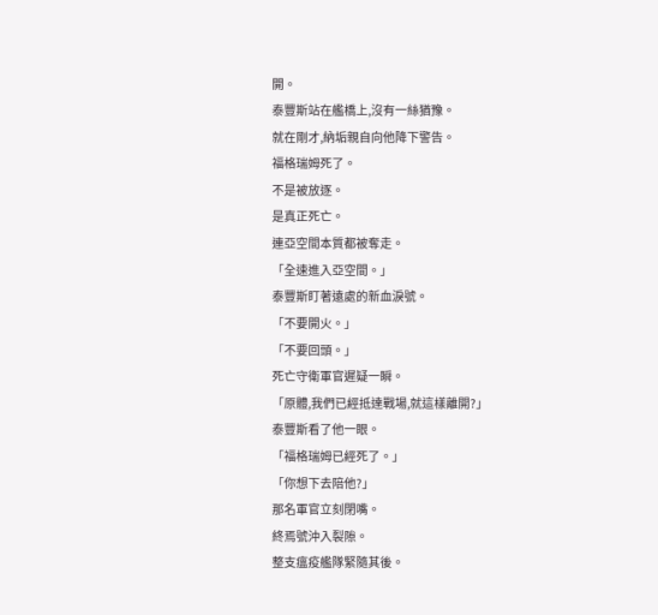開。
泰豐斯站在艦橋上,沒有一絲猶豫。
就在剛才,納垢親自向他降下警告。
福格瑞姆死了。
不是被放逐。
是真正死亡。
連亞空間本質都被奪走。
「全速進入亞空間。」
泰豐斯盯著遠處的新血淚號。
「不要開火。」
「不要回頭。」
死亡守衛軍官遲疑一瞬。
「原體,我們已經抵達戰場,就這樣離開?」
泰豐斯看了他一眼。
「福格瑞姆已經死了。」
「你想下去陪他?」
那名軍官立刻閉嘴。
終焉號沖入裂隙。
整支瘟疫艦隊緊隨其後。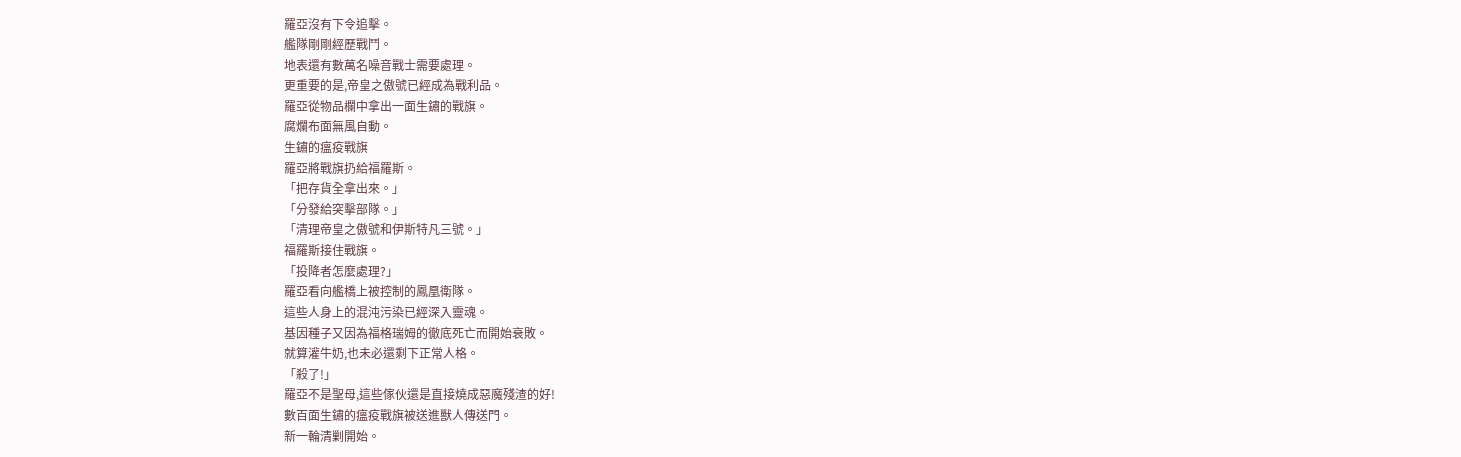羅亞沒有下令追擊。
艦隊剛剛經歷戰鬥。
地表還有數萬名噪音戰士需要處理。
更重要的是,帝皇之傲號已經成為戰利品。
羅亞從物品欄中拿出一面生鏽的戰旗。
腐爛布面無風自動。
生鏽的瘟疫戰旗
羅亞將戰旗扔給福羅斯。
「把存貨全拿出來。」
「分發給突擊部隊。」
「清理帝皇之傲號和伊斯特凡三號。」
福羅斯接住戰旗。
「投降者怎麼處理?」
羅亞看向艦橋上被控制的鳳凰衛隊。
這些人身上的混沌污染已經深入靈魂。
基因種子又因為福格瑞姆的徹底死亡而開始衰敗。
就算灌牛奶,也未必還剩下正常人格。
「殺了!」
羅亞不是聖母,這些傢伙還是直接燒成惡魔殘渣的好!
數百面生鏽的瘟疫戰旗被送進獸人傳送門。
新一輪清剿開始。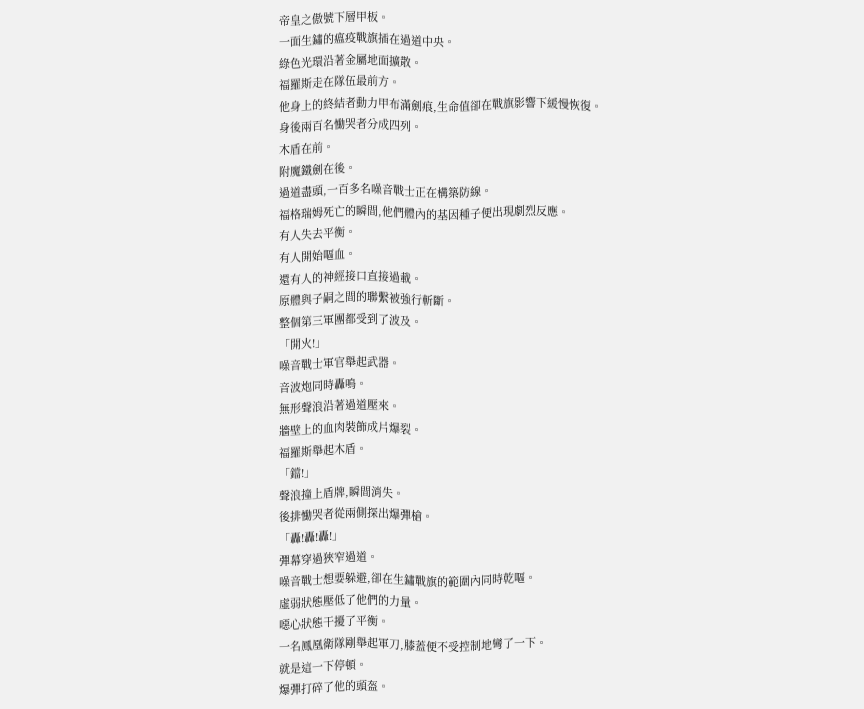帝皇之傲號下層甲板。
一面生鏽的瘟疫戰旗插在過道中央。
綠色光環沿著金屬地面擴散。
福羅斯走在隊伍最前方。
他身上的終結者動力甲布滿劍痕,生命值卻在戰旗影響下緩慢恢復。
身後兩百名慟哭者分成四列。
木盾在前。
附魔鐵劍在後。
過道盡頭,一百多名噪音戰士正在構築防線。
福格瑞姆死亡的瞬間,他們體內的基因種子便出現劇烈反應。
有人失去平衡。
有人開始嘔血。
還有人的神經接口直接過載。
原體與子嗣之間的聯繫被強行斬斷。
整個第三軍團都受到了波及。
「開火!」
噪音戰士軍官舉起武器。
音波炮同時轟鳴。
無形聲浪沿著過道壓來。
牆壁上的血肉裝飾成片爆裂。
福羅斯舉起木盾。
「鐺!」
聲浪撞上盾牌,瞬間消失。
後排慟哭者從兩側探出爆彈槍。
「轟!轟!轟!」
彈幕穿過狹窄過道。
噪音戰士想要躲避,卻在生鏽戰旗的範圍內同時乾嘔。
虛弱狀態壓低了他們的力量。
噁心狀態干擾了平衡。
一名鳳凰衛隊剛舉起軍刀,膝蓋便不受控制地彎了一下。
就是這一下停頓。
爆彈打碎了他的頭盔。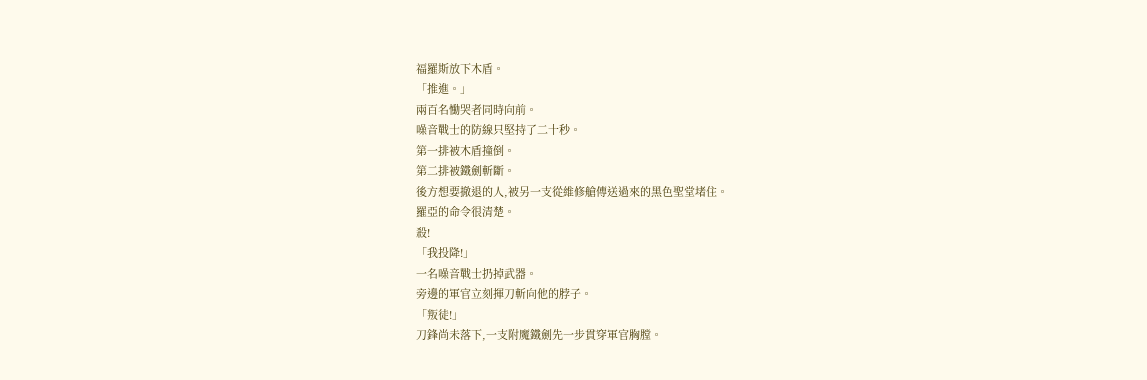福羅斯放下木盾。
「推進。」
兩百名慟哭者同時向前。
噪音戰士的防線只堅持了二十秒。
第一排被木盾撞倒。
第二排被鐵劍斬斷。
後方想要撤退的人,被另一支從維修艙傳送過來的黑色聖堂堵住。
羅亞的命令很清楚。
殺!
「我投降!」
一名噪音戰士扔掉武器。
旁邊的軍官立刻揮刀斬向他的脖子。
「叛徒!」
刀鋒尚未落下,一支附魔鐵劍先一步貫穿軍官胸膛。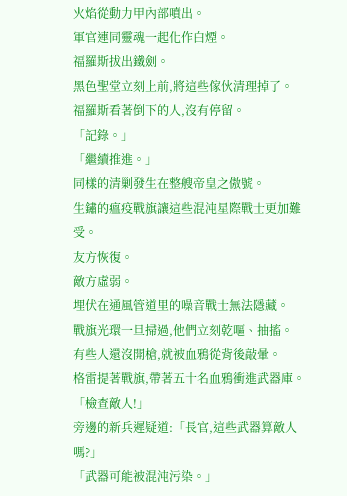火焰從動力甲內部噴出。
軍官連同靈魂一起化作白煙。
福羅斯拔出鐵劍。
黑色聖堂立刻上前,將這些傢伙清理掉了。
福羅斯看著倒下的人,沒有停留。
「記錄。」
「繼續推進。」
同樣的清剿發生在整艘帝皇之傲號。
生鏽的瘟疫戰旗讓這些混沌星際戰士更加難受。
友方恢復。
敵方虛弱。
埋伏在通風管道里的噪音戰士無法隱藏。
戰旗光環一旦掃過,他們立刻乾嘔、抽搐。
有些人還沒開槍,就被血鴉從背後敲暈。
格雷提著戰旗,帶著五十名血鴉衝進武器庫。
「檢查敵人!」
旁邊的新兵遲疑道:「長官,這些武器算敵人嗎?」
「武器可能被混沌污染。」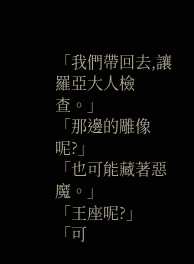「我們帶回去,讓羅亞大人檢查。」
「那邊的雕像呢?」
「也可能藏著惡魔。」
「王座呢?」
「可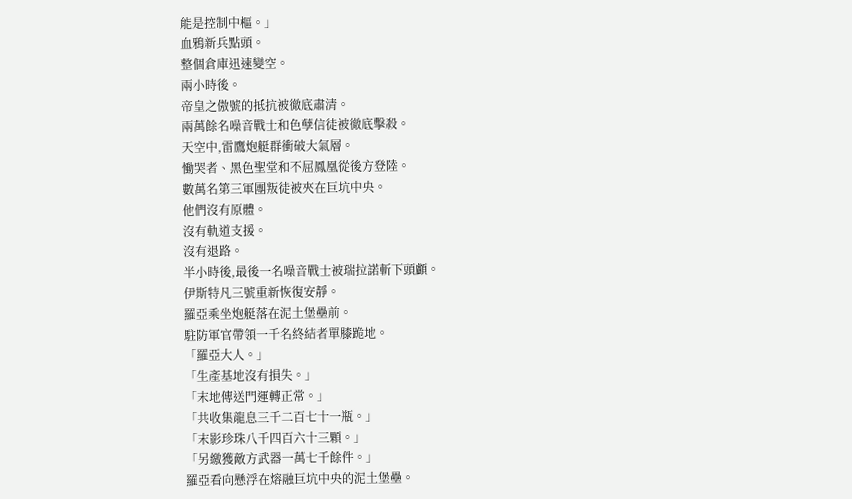能是控制中樞。」
血鴉新兵點頭。
整個倉庫迅速變空。
兩小時後。
帝皇之傲號的抵抗被徹底肅清。
兩萬餘名噪音戰士和色孽信徒被徹底擊殺。
天空中,雷鷹炮艇群衝破大氣層。
慟哭者、黑色聖堂和不屈鳳凰從後方登陸。
數萬名第三軍團叛徒被夾在巨坑中央。
他們沒有原體。
沒有軌道支援。
沒有退路。
半小時後,最後一名噪音戰士被瑞拉諾斬下頭顱。
伊斯特凡三號重新恢復安靜。
羅亞乘坐炮艇落在泥土堡壘前。
駐防軍官帶領一千名終結者單膝跪地。
「羅亞大人。」
「生產基地沒有損失。」
「末地傳送門運轉正常。」
「共收集龍息三千二百七十一瓶。」
「末影珍珠八千四百六十三顆。」
「另繳獲敵方武器一萬七千餘件。」
羅亞看向懸浮在熔融巨坑中央的泥土堡壘。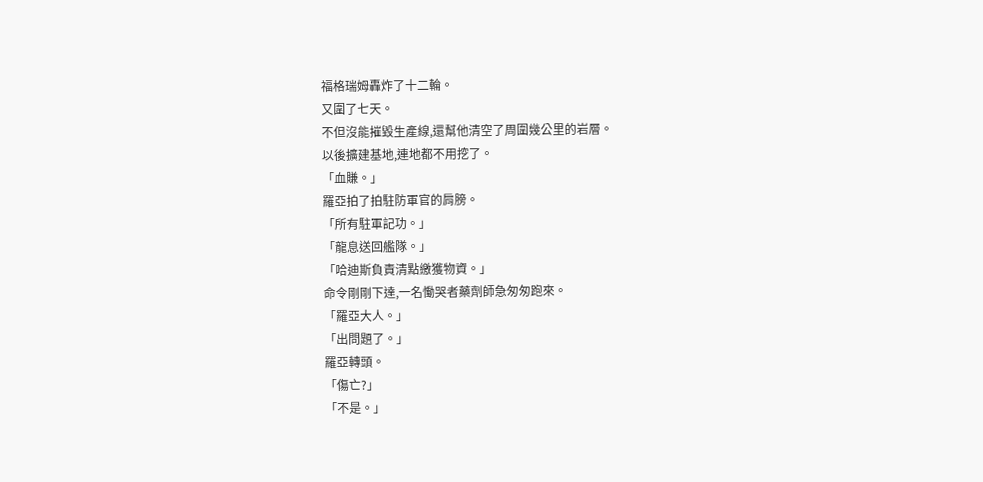福格瑞姆轟炸了十二輪。
又圍了七天。
不但沒能摧毀生產線,還幫他清空了周圍幾公里的岩層。
以後擴建基地,連地都不用挖了。
「血賺。」
羅亞拍了拍駐防軍官的肩膀。
「所有駐軍記功。」
「龍息送回艦隊。」
「哈迪斯負責清點繳獲物資。」
命令剛剛下達,一名慟哭者藥劑師急匆匆跑來。
「羅亞大人。」
「出問題了。」
羅亞轉頭。
「傷亡?」
「不是。」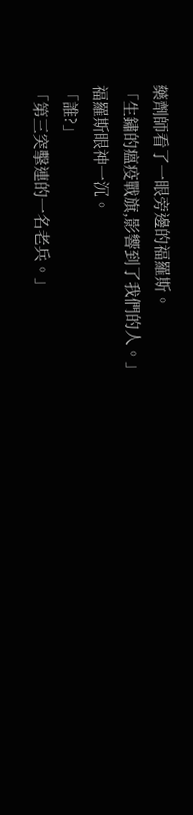藥劑師看了一眼旁邊的福羅斯。
「生鏽的瘟疫戰旗,影響到了我們的人。」
福羅斯眼神一沉。
「誰?」
「第三突擊連的一名老兵。」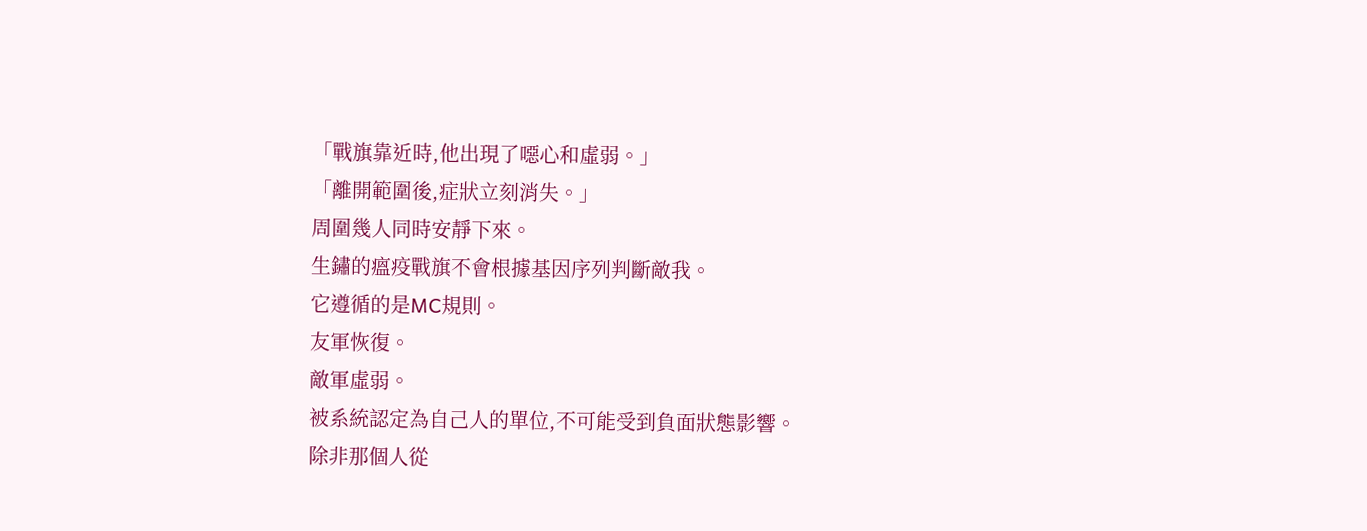「戰旗靠近時,他出現了噁心和虛弱。」
「離開範圍後,症狀立刻消失。」
周圍幾人同時安靜下來。
生鏽的瘟疫戰旗不會根據基因序列判斷敵我。
它遵循的是MC規則。
友軍恢復。
敵軍虛弱。
被系統認定為自己人的單位,不可能受到負面狀態影響。
除非那個人從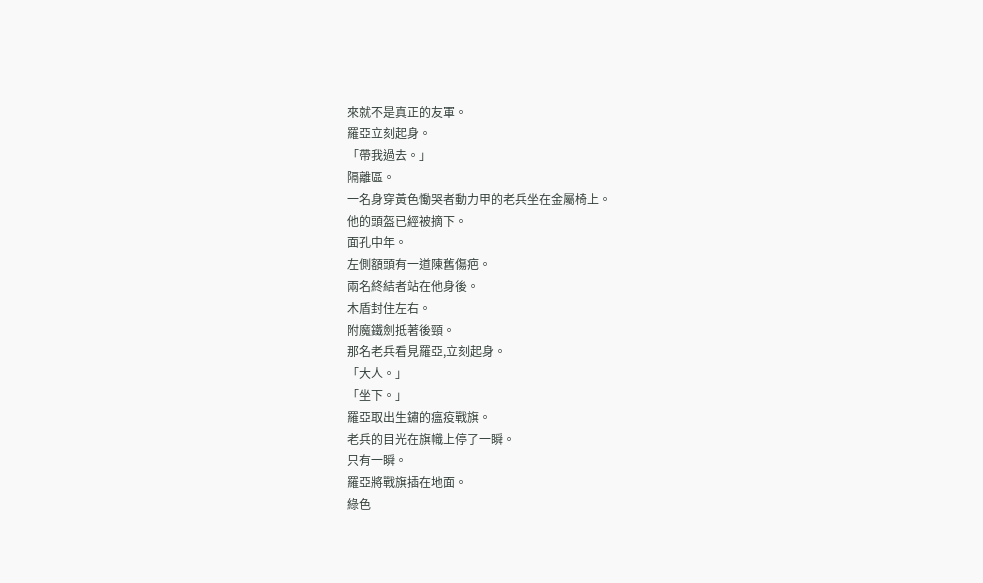來就不是真正的友軍。
羅亞立刻起身。
「帶我過去。」
隔離區。
一名身穿黃色慟哭者動力甲的老兵坐在金屬椅上。
他的頭盔已經被摘下。
面孔中年。
左側額頭有一道陳舊傷疤。
兩名終結者站在他身後。
木盾封住左右。
附魔鐵劍抵著後頸。
那名老兵看見羅亞,立刻起身。
「大人。」
「坐下。」
羅亞取出生鏽的瘟疫戰旗。
老兵的目光在旗幟上停了一瞬。
只有一瞬。
羅亞將戰旗插在地面。
綠色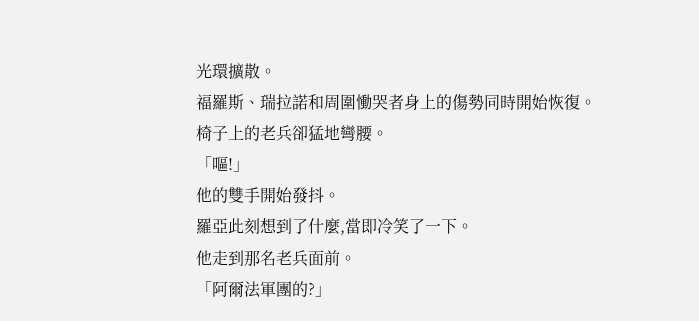光環擴散。
福羅斯、瑞拉諾和周圍慟哭者身上的傷勢同時開始恢復。
椅子上的老兵卻猛地彎腰。
「嘔!」
他的雙手開始發抖。
羅亞此刻想到了什麼,當即冷笑了一下。
他走到那名老兵面前。
「阿爾法軍團的?」